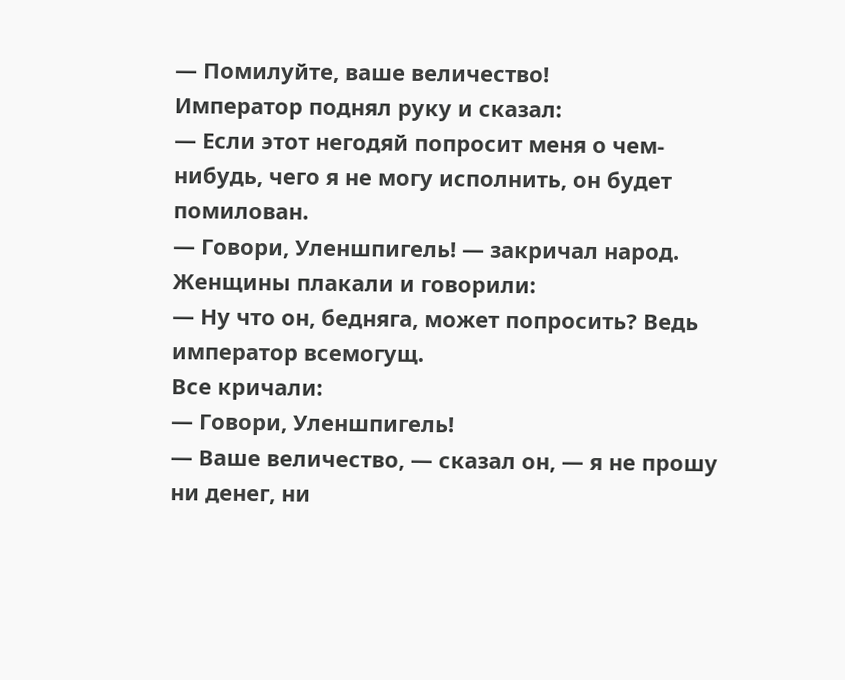— Помилуйте, ваше величество!
Император поднял руку и сказал:
— Если этот негодяй попросит меня о чем-нибудь, чего я не могу исполнить, он будет помилован.
— Говори, Уленшпигель! — закричал народ.
Женщины плакали и говорили:
— Ну что он, бедняга, может попросить? Ведь император всемогущ.
Все кричали:
— Говори, Уленшпигель!
— Ваше величество, — сказал он, — я не прошу ни денег, ни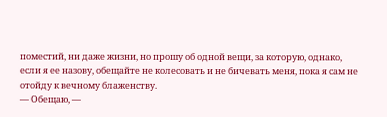поместий, ни даже жизни, но прошу об одной вещи, за которую, однако, если я ее назову, обещайте не колесовать и не бичевать меня, пока я сам не отойду к вечному блаженству.
— Обещаю, —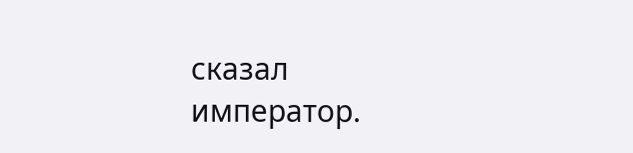сказал император.